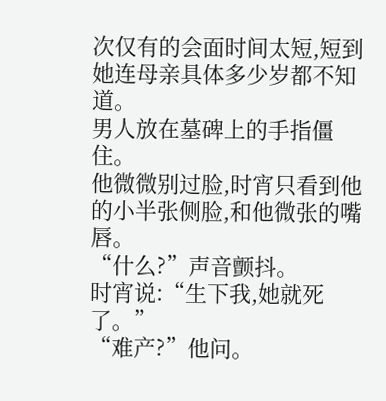次仅有的会面时间太短,短到她连母亲具体多少岁都不知道。
男人放在墓碑上的手指僵住。
他微微别过脸,时宵只看到他的小半张侧脸,和他微张的嘴唇。
“什么?”声音颤抖。
时宵说:“生下我,她就死了。”
“难产?”他问。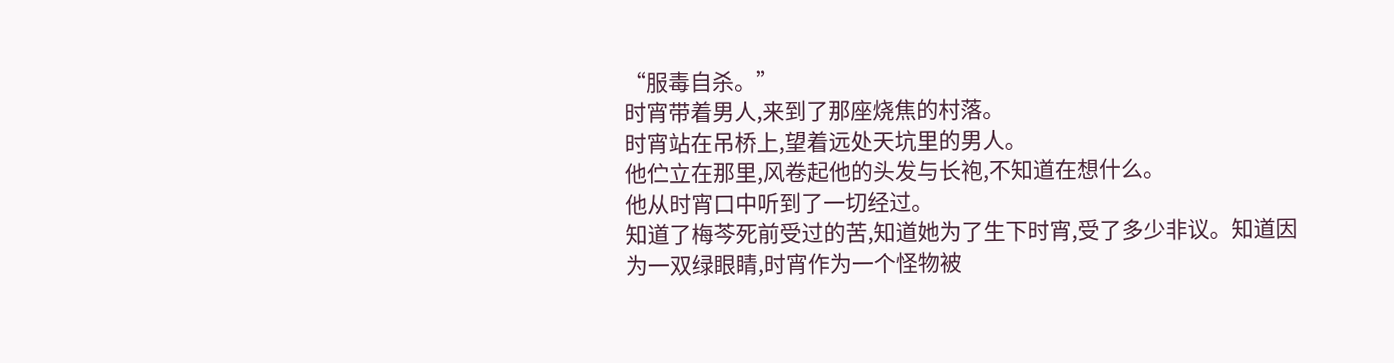“服毒自杀。”
时宵带着男人,来到了那座烧焦的村落。
时宵站在吊桥上,望着远处天坑里的男人。
他伫立在那里,风卷起他的头发与长袍,不知道在想什么。
他从时宵口中听到了一切经过。
知道了梅芩死前受过的苦,知道她为了生下时宵,受了多少非议。知道因为一双绿眼睛,时宵作为一个怪物被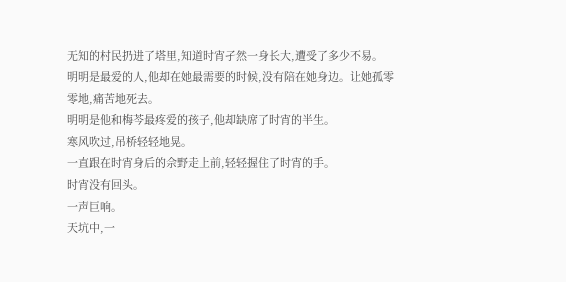无知的村民扔进了塔里,知道时宵孑然一身长大,遭受了多少不易。
明明是最爱的人,他却在她最需要的时候,没有陪在她身边。让她孤零零地,痛苦地死去。
明明是他和梅芩最疼爱的孩子,他却缺席了时宵的半生。
寒风吹过,吊桥轻轻地晃。
一直跟在时宵身后的佘野走上前,轻轻握住了时宵的手。
时宵没有回头。
一声巨响。
天坑中,一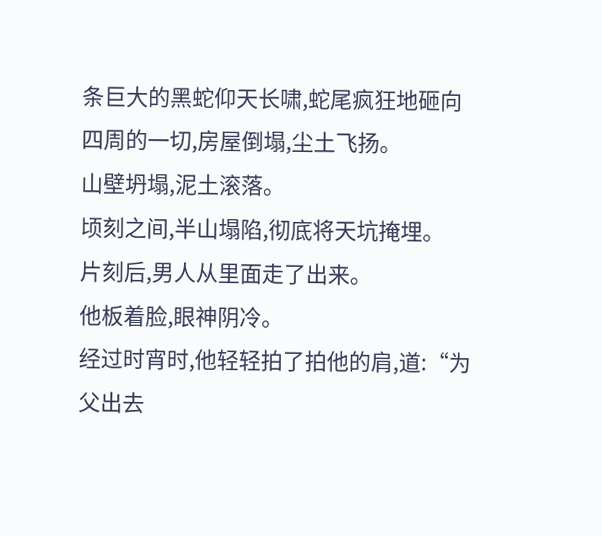条巨大的黑蛇仰天长啸,蛇尾疯狂地砸向四周的一切,房屋倒塌,尘土飞扬。
山壁坍塌,泥土滚落。
顷刻之间,半山塌陷,彻底将天坑掩埋。
片刻后,男人从里面走了出来。
他板着脸,眼神阴冷。
经过时宵时,他轻轻拍了拍他的肩,道:“为父出去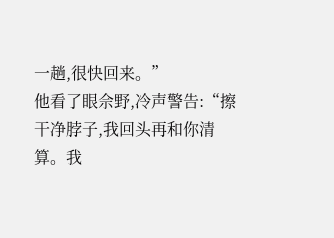一趟,很快回来。”
他看了眼佘野,冷声警告:“擦干净脖子,我回头再和你清算。我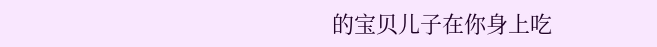的宝贝儿子在你身上吃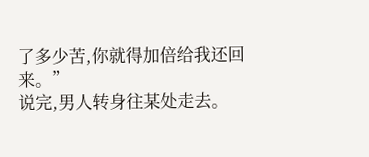了多少苦,你就得加倍给我还回来。”
说完,男人转身往某处走去。